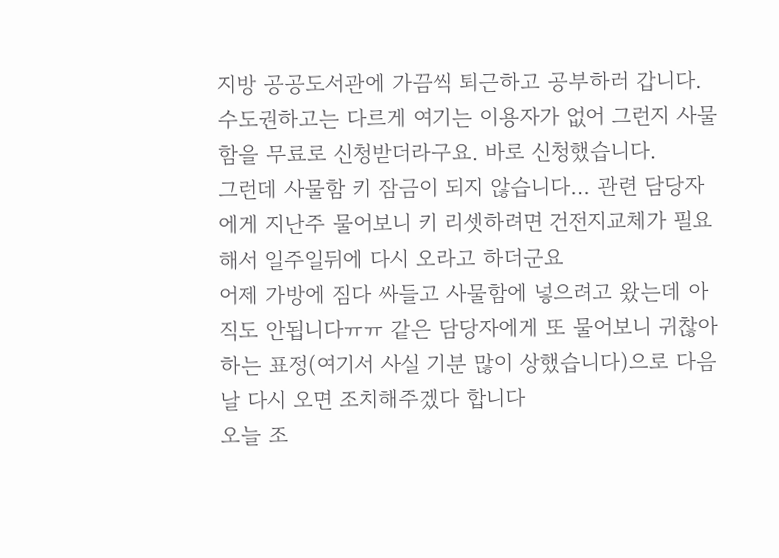지방 공공도서관에 가끔씩 퇴근하고 공부하러 갑니다.
수도권하고는 다르게 여기는 이용자가 없어 그런지 사물함을 무료로 신청받더라구요. 바로 신청했습니다.
그런데 사물함 키 잠금이 되지 않습니다… 관련 담당자에게 지난주 물어보니 키 리셋하려면 건전지교체가 필요해서 일주일뒤에 다시 오라고 하더군요
어제 가방에 짐다 싸들고 사물함에 넣으려고 왔는데 아직도 안됩니다ㅠㅠ 같은 담당자에게 또 물어보니 귀찮아하는 표정(여기서 사실 기분 많이 상했습니다)으로 다음날 다시 오면 조치해주겠다 합니다
오늘 조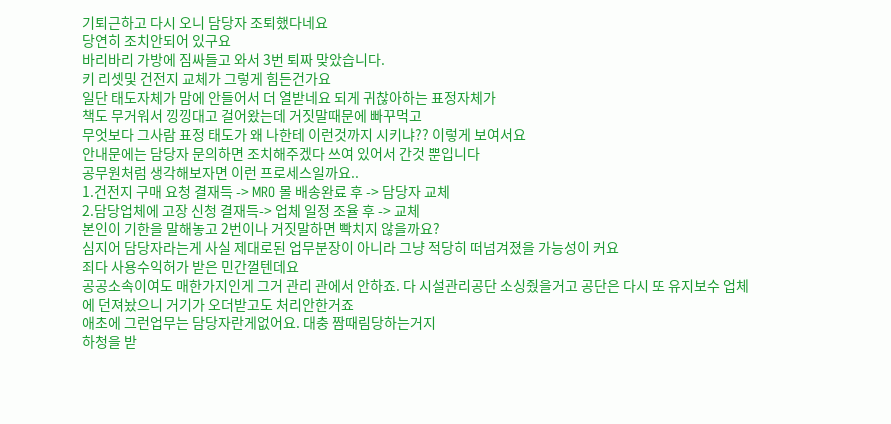기퇴근하고 다시 오니 담당자 조퇴했다네요
당연히 조치안되어 있구요
바리바리 가방에 짐싸들고 와서 3번 퇴짜 맞았습니다.
키 리셋및 건전지 교체가 그렇게 힘든건가요
일단 태도자체가 맘에 안들어서 더 열받네요 되게 귀찮아하는 표정자체가
책도 무거워서 낑낑대고 걸어왔는데 거짓말때문에 빠꾸먹고
무엇보다 그사람 표정 태도가 왜 나한테 이런것까지 시키냐?? 이렇게 보여서요
안내문에는 담당자 문의하면 조치해주겠다 쓰여 있어서 간것 뿐입니다
공무원처럼 생각해보자면 이런 프로세스일까요..
1.건전지 구매 요청 결재득 -> MRO 몰 배송완료 후 -> 담당자 교체
2.담당업체에 고장 신청 결재득-> 업체 일정 조율 후 -> 교체
본인이 기한을 말해놓고 2번이나 거짓말하면 빡치지 않을까요?
심지어 담당자라는게 사실 제대로된 업무분장이 아니라 그냥 적당히 떠넘겨졌을 가능성이 커요
죄다 사용수익허가 받은 민간껄텐데요
공공소속이여도 매한가지인게 그거 관리 관에서 안하죠. 다 시설관리공단 소싱줬을거고 공단은 다시 또 유지보수 업체에 던져놨으니 거기가 오더받고도 처리안한거죠
애초에 그런업무는 담당자란게없어요. 대충 짬때림당하는거지
하청을 받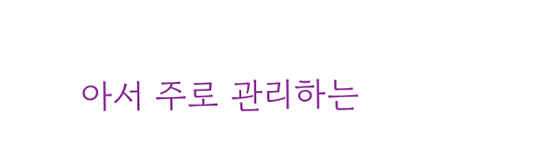아서 주로 관리하는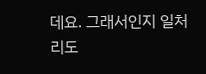데요. 그래서인지 일처리도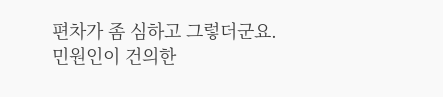편차가 좀 심하고 그렇더군요.
민원인이 건의한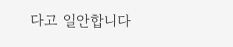다고 일안합니다